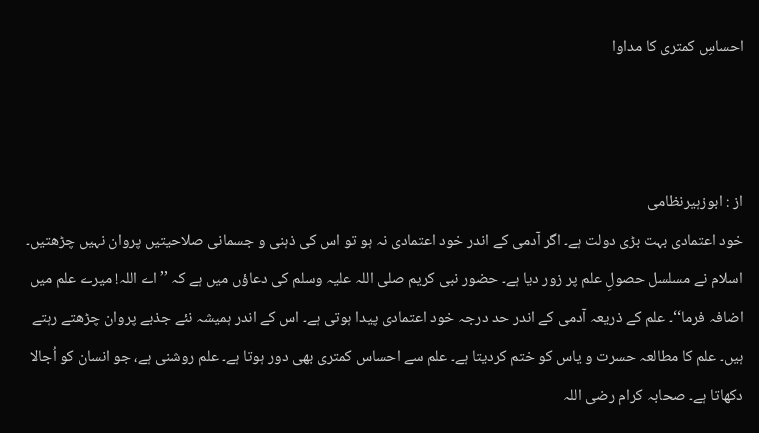احساسِ کمتری کا مداوا



از : ابوزہیرنظامی
خود اعتمادی بہت بڑی دولت ہے۔ اگر آدمی کے اندر خود اعتمادی نہ ہو تو اس کی ذہنی و جسمانی صلاحیتیں پروان نہیں چڑھتیں۔ اسلام نے مسلسل حصولِ علم پر زور دیا ہے۔ حضور نبی کریم صلی اللہ علیہ وسلم کی دعاؤں میں ہے کہ ’’اے اللہ! میرے علم میں اضافہ فرما‘‘۔ علم کے ذریعہ آدمی کے اندر حد درجہ خود اعتمادی پیدا ہوتی ہے۔ اس کے اندر ہمیشہ نئے جذبے پروان چڑھتے رہتے ہیں۔ علم کا مطالعہ حسرت و یاس کو ختم کردیتا ہے۔ علم سے احساس کمتری بھی دور ہوتا ہے۔ علم روشنی ہے، جو انسان کو اُجالا دکھاتا ہے۔ صحابہ کرام رضی اللہ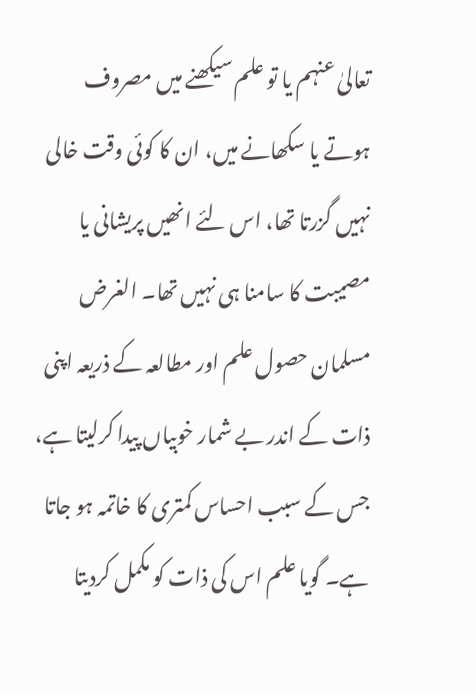تعالیٰ عنہم یا تو علم سیکھنے میں مصروف ہوتے یا سکھانے میں، ان کا کوئی وقت خالی نہیں گزرتا تھا، اس لئے انھیں پریشانی یا مصیبت کا سامنا ہی نہیں تھا۔ الغرض مسلمان حصول علم اور مطالعہ کے ذریعہ اپنی ذات کے اندر بے شمار خوبیاں پیدا کرلیتا ہے، جس کے سبب احساس کمتری کا خاتمہ ہو جاتا ہے۔ گویا علم اس کی ذات کو مکمل کردیتا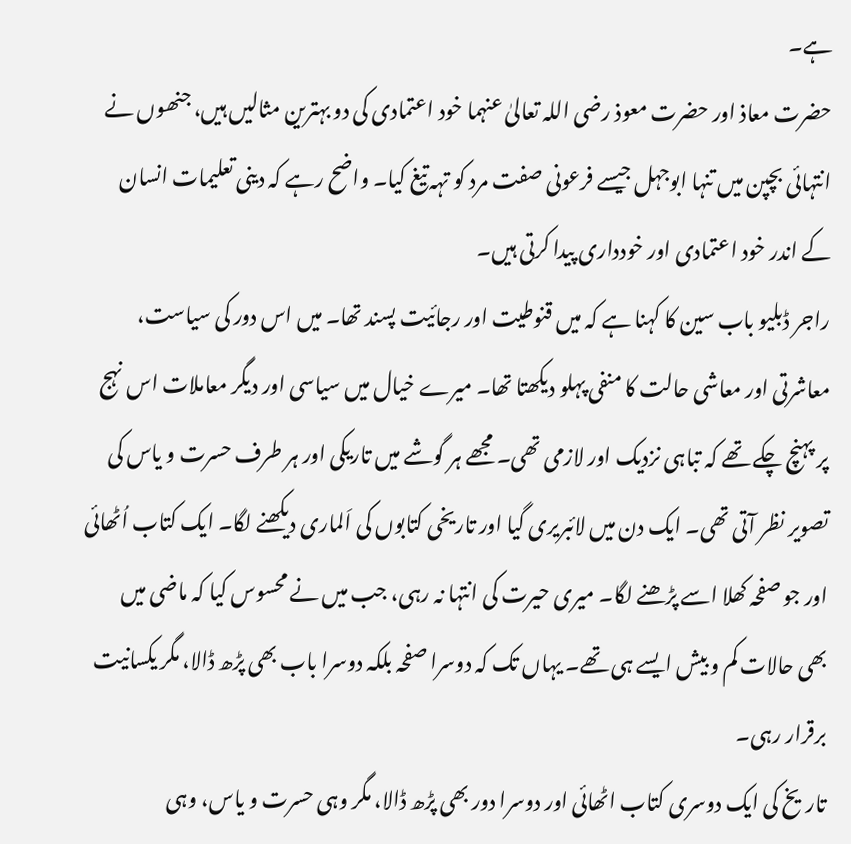ہے۔
حضرت معاذ اور حضرت معوذ رضی اللہ تعالیٰ عنہما خود اعتمادی کی دو بہترین مثالیں ہیں، جنھوں نے انتہائی بچپن میں تنہا ابوجہل جیسے فرعونی صفت مرد کو تہہ تیغ کیا۔ واضح رہے کہ دینی تعلیمات انسان کے اندر خود اعتمادی اور خودداری پیدا کرتی ہیں۔
راجر ڈبلیو باب سین کا کہنا ہے کہ میں قنوطیت اور رجائیت پسند تھا۔ میں اس دور کی سیاست، معاشرتی اور معاشی حالت کا منفی پہلو دیکھتا تھا۔ میرے خیال میں سیاسی اور دیگر معاملات اس نہج پر پہنچ چکے تھے کہ تباہی نزدیک اور لازمی تھی۔ مجھے ہر گوشے میں تاریکی اور ہر طرف حسرت و یاس کی تصویر نظر آتی تھی۔ ایک دن میں لائبریری گیا اور تاریخی کتابوں کی اَلماری دیکھنے لگا۔ ایک کتاب اُٹھائی اور جو صفحہ کھلا اسے پڑھنے لگا۔ میری حیرت کی انتہا نہ رہی، جب میں نے محسوس کیا کہ ماضی میں بھی حالات کم و بیش ایسے ہی تھے۔ یہاں تک کہ دوسرا صفحہ بلکہ دوسرا باب بھی پڑھ ڈالا، مگر یکسانیت برقرار رہی۔
تاریخ کی ایک دوسری کتاب اٹھائی اور دوسرا دور بھی پڑھ ڈالا، مگر وہی حسرت و یاس، وہی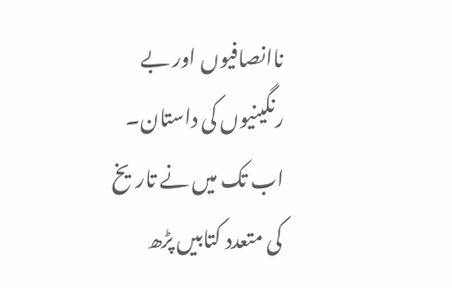ناانصافیوں اور بے رنگینیوں کی داستان۔ اب تک میں نے تاریخ کی متعدد کتابیں پڑھ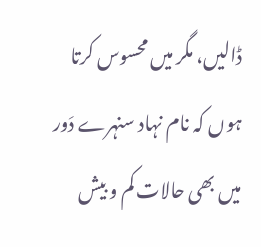ڈالیں، مگر میں محسوس کرتا ہوں کہ نام نہاد سنہرے دَور میں بھی حالات کم و بیش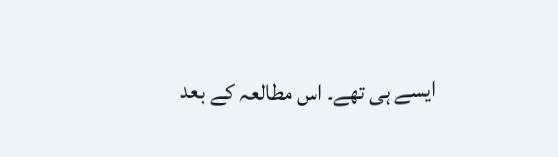ایسے ہی تھے۔ اس مطالعہ کے بعد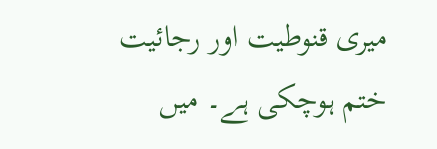میری قنوطیت اور رجائیت ختم ہوچکی ہے۔ میں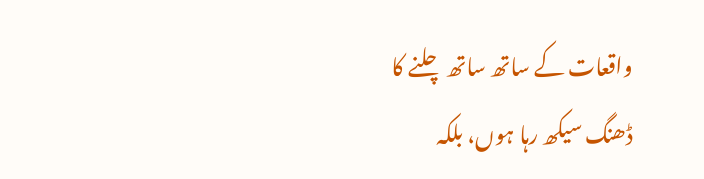واقعات کے ساتھ ساتھ چلنے کا ڈھنگ سیکھ رہا ہوں، بلکہ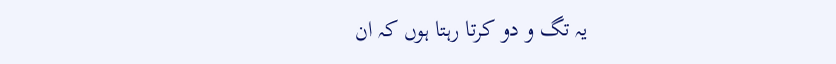یہ تگ و دو کرتا رہتا ہوں کہ ان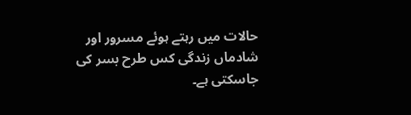حالات میں رہتے ہوئے مسرور اور شادماں زندگی کس طرح بسر کی جاسکتی ہے۔